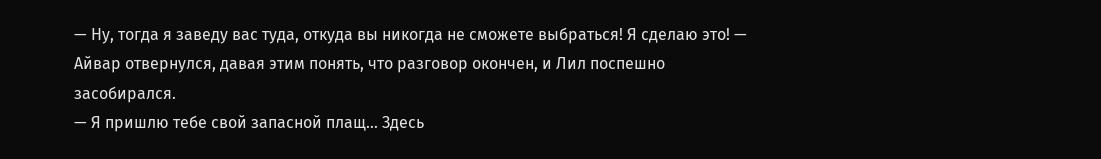— Ну, тогда я заведу вас туда, откуда вы никогда не сможете выбраться! Я сделаю это! — Айвар отвернулся, давая этим понять, что разговор окончен, и Лил поспешно засобирался.
— Я пришлю тебе свой запасной плащ… Здесь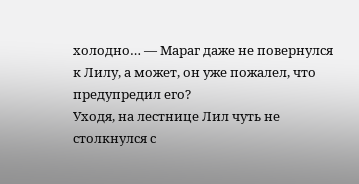холодно… — Мараг даже не повернулся к Лилу, а может, он уже пожалел, что предупредил его?
Уходя, на лестнице Лил чуть не столкнулся с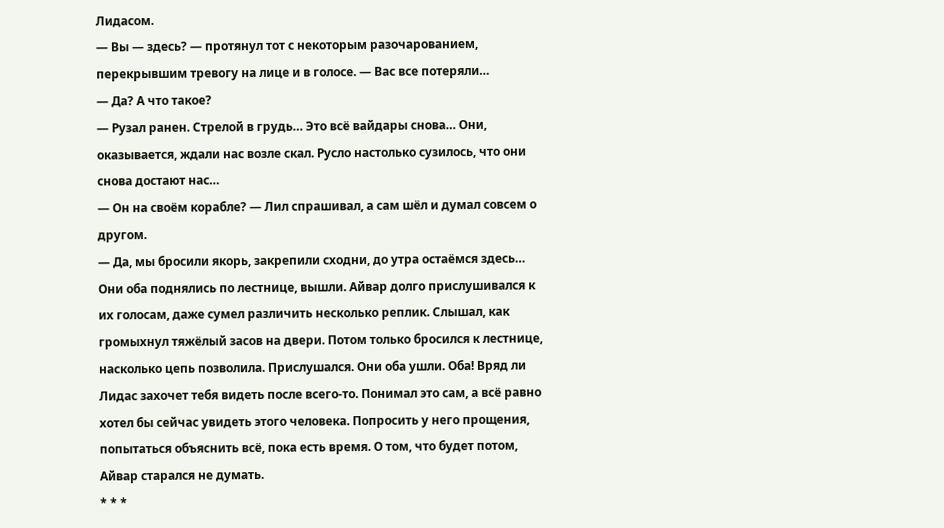Лидасом.
— Вы — здесь? — протянул тот с некоторым разочарованием, перекрывшим тревогу на лице и в голосе. — Вас все потеряли…
— Да? А что такое?
— Рузал ранен. Стрелой в грудь… Это всё вайдары снова… Они, оказывается, ждали нас возле скал. Русло настолько сузилось, что они снова достают нас…
— Он на своём корабле? — Лил спрашивал, а сам шёл и думал совсем о другом.
— Да, мы бросили якорь, закрепили сходни, до утра остаёмся здесь…
Они оба поднялись по лестнице, вышли. Айвар долго прислушивался к их голосам, даже сумел различить несколько реплик. Слышал, как громыхнул тяжёлый засов на двери. Потом только бросился к лестнице, насколько цепь позволила. Прислушался. Они оба ушли. Оба! Вряд ли Лидас захочет тебя видеть после всего-то. Понимал это сам, а всё равно хотел бы сейчас увидеть этого человека. Попросить у него прощения, попытаться объяснить всё, пока есть время. О том, что будет потом, Айвар старался не думать.
* * *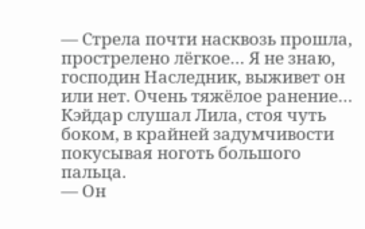— Стрела почти насквозь прошла, прострелено лёгкое… Я не знаю, господин Наследник, выживет он или нет. Очень тяжёлое ранение…
Кэйдар слушал Лила, стоя чуть боком, в крайней задумчивости покусывая ноготь большого пальца.
— Он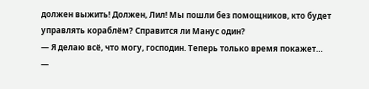должен выжить! Должен, Лил! Мы пошли без помощников, кто будет управлять кораблём? Справится ли Манус один?
— Я делаю всё, что могу, господин. Теперь только время покажет…
—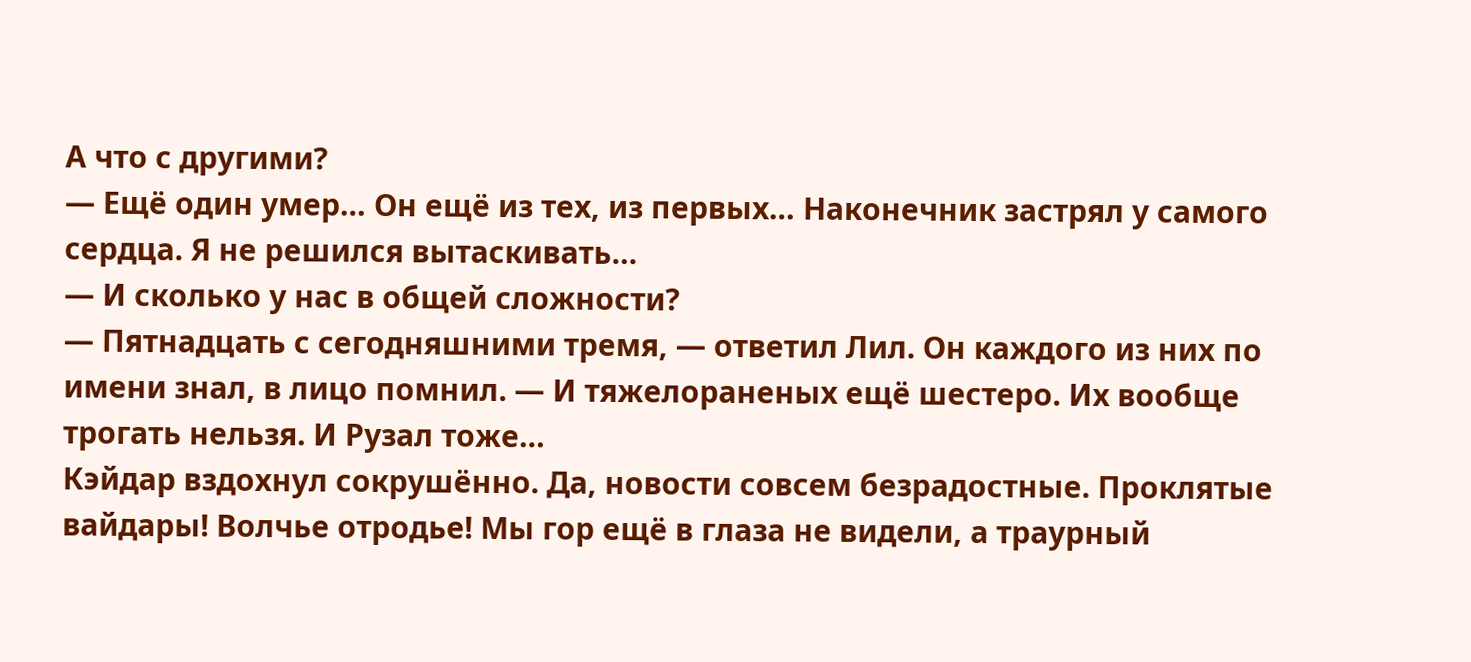А что с другими?
— Ещё один умер… Он ещё из тех, из первых… Наконечник застрял у самого сердца. Я не решился вытаскивать…
— И сколько у нас в общей сложности?
— Пятнадцать с сегодняшними тремя, — ответил Лил. Он каждого из них по имени знал, в лицо помнил. — И тяжелораненых ещё шестеро. Их вообще трогать нельзя. И Рузал тоже…
Кэйдар вздохнул сокрушённо. Да, новости совсем безрадостные. Проклятые вайдары! Волчье отродье! Мы гор ещё в глаза не видели, а траурный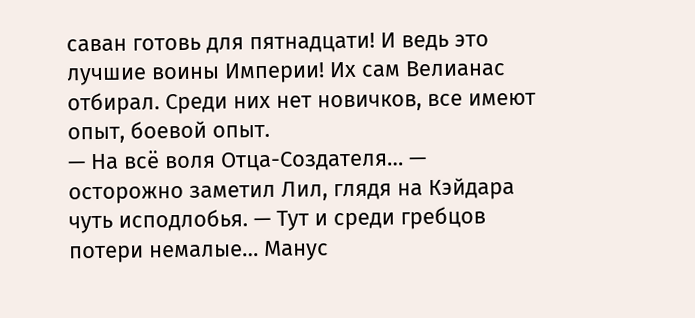саван готовь для пятнадцати! И ведь это лучшие воины Империи! Их сам Велианас отбирал. Среди них нет новичков, все имеют опыт, боевой опыт.
— На всё воля Отца-Создателя… — осторожно заметил Лил, глядя на Кэйдара чуть исподлобья. — Тут и среди гребцов потери немалые… Манус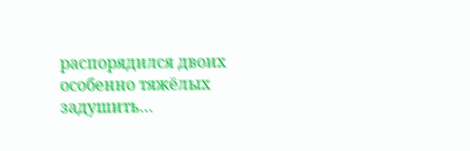распорядился двоих особенно тяжёлых задушить…